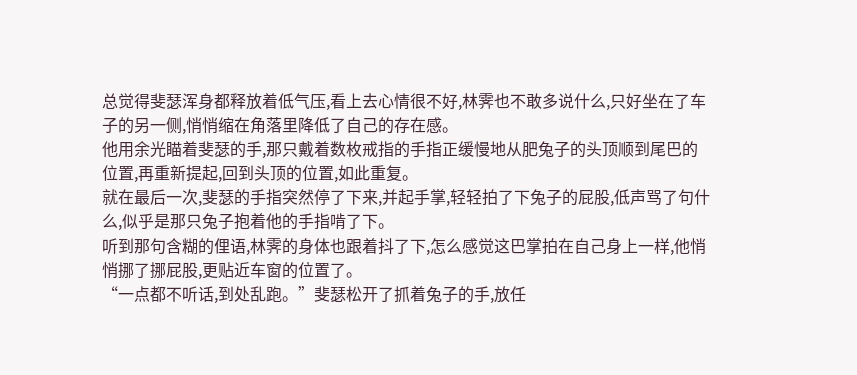总觉得斐瑟浑身都释放着低气压,看上去心情很不好,林霁也不敢多说什么,只好坐在了车子的另一侧,悄悄缩在角落里降低了自己的存在感。
他用余光瞄着斐瑟的手,那只戴着数枚戒指的手指正缓慢地从肥兔子的头顶顺到尾巴的位置,再重新提起,回到头顶的位置,如此重复。
就在最后一次,斐瑟的手指突然停了下来,并起手掌,轻轻拍了下兔子的屁股,低声骂了句什么,似乎是那只兔子抱着他的手指啃了下。
听到那句含糊的俚语,林霁的身体也跟着抖了下,怎么感觉这巴掌拍在自己身上一样,他悄悄挪了挪屁股,更贴近车窗的位置了。
“一点都不听话,到处乱跑。”斐瑟松开了抓着兔子的手,放任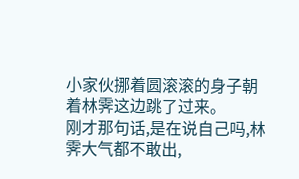小家伙挪着圆滚滚的身子朝着林霁这边跳了过来。
刚才那句话,是在说自己吗,林霁大气都不敢出,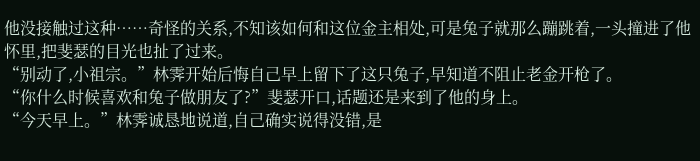他没接触过这种……奇怪的关系,不知该如何和这位金主相处,可是兔子就那么蹦跳着,一头撞进了他怀里,把斐瑟的目光也扯了过来。
“别动了,小祖宗。”林霁开始后悔自己早上留下了这只兔子,早知道不阻止老金开枪了。
“你什么时候喜欢和兔子做朋友了?”斐瑟开口,话题还是来到了他的身上。
“今天早上。”林霁诚恳地说道,自己确实说得没错,是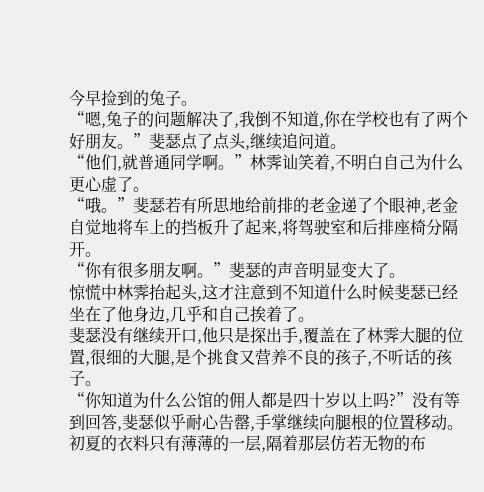今早捡到的兔子。
“嗯,兔子的问题解决了,我倒不知道,你在学校也有了两个好朋友。”斐瑟点了点头,继续追问道。
“他们,就普通同学啊。”林霁讪笑着,不明白自己为什么更心虚了。
“哦。”斐瑟若有所思地给前排的老金递了个眼神,老金自觉地将车上的挡板升了起来,将驾驶室和后排座椅分隔开。
“你有很多朋友啊。”斐瑟的声音明显变大了。
惊慌中林霁抬起头,这才注意到不知道什么时候斐瑟已经坐在了他身边,几乎和自己挨着了。
斐瑟没有继续开口,他只是探出手,覆盖在了林霁大腿的位置,很细的大腿,是个挑食又营养不良的孩子,不听话的孩子。
“你知道为什么公馆的佣人都是四十岁以上吗?”没有等到回答,斐瑟似乎耐心告罄,手掌继续向腿根的位置移动。
初夏的衣料只有薄薄的一层,隔着那层仿若无物的布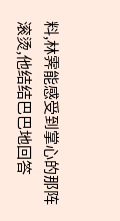料,林霁能感受到掌心的那阵滚烫,他结结巴巴地回答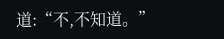道:“不,不知道。”